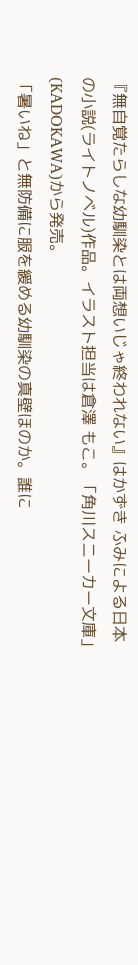『無自覚たらしな幼馴染とは両想いじゃ終われない』はかずき ふみによる日本の小説(ライトノベル)作品。イラスト担当は倉澤 もこ。「角川スニーカー文庫」(KADOKAWA)から発売。
「暑いね」と無防備に服を緩める幼馴染の真壁ほのか。誰に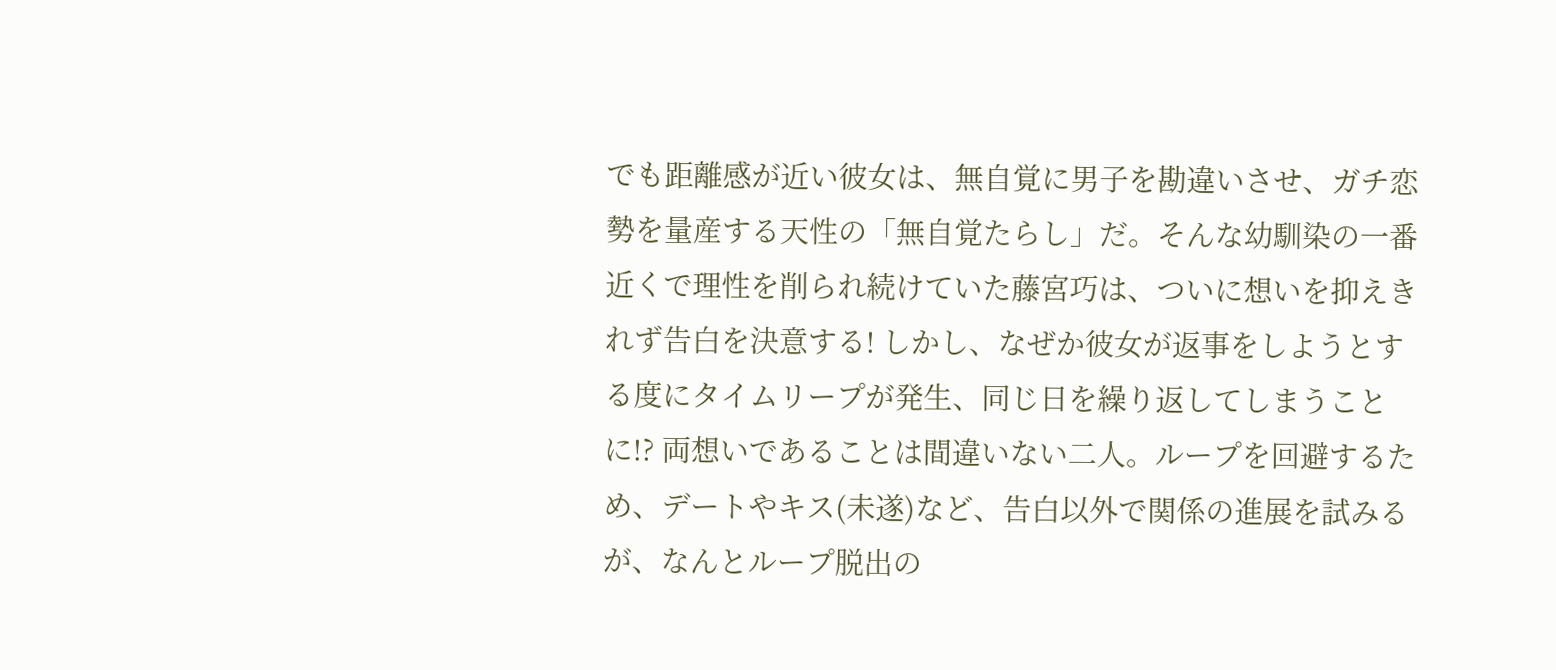でも距離感が近い彼女は、無自覚に男子を勘違いさせ、ガチ恋勢を量産する天性の「無自覚たらし」だ。そんな幼馴染の一番近くで理性を削られ続けていた藤宮巧は、ついに想いを抑えきれず告白を決意する! しかし、なぜか彼女が返事をしようとする度にタイムリープが発生、同じ日を繰り返してしまうことに!? 両想いであることは間違いない二人。ループを回避するため、デートやキス(未遂)など、告白以外で関係の進展を試みるが、なんとループ脱出の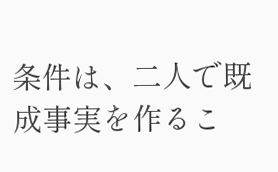条件は、二人で既成事実を作るこ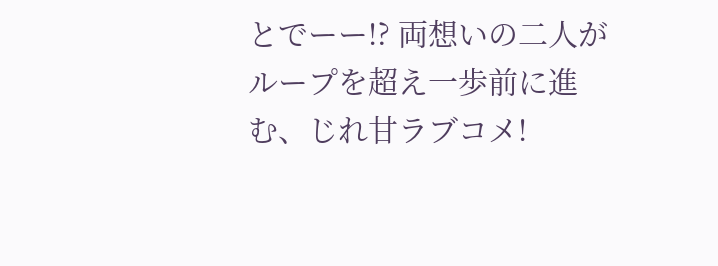とでーー!? 両想いの二人がループを超え一歩前に進む、じれ甘ラブコメ!